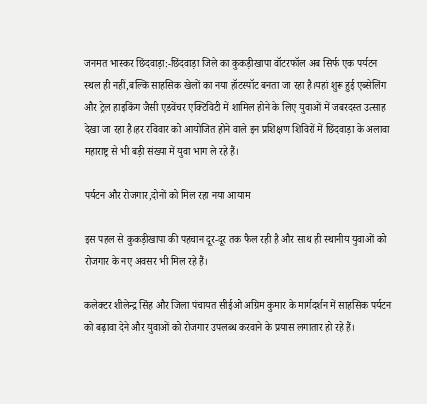जनमत भास्कर छिंदवाड़ा:-छिंदवाड़ा जिले का कुकड़ीखापा वॉटरफॉल अब सिर्फ एक पर्यटन स्थल ही नहीं,बल्कि साहसिक खेलों का नया हॉटस्पॉट बनता जा रहा है।यहां शुरू हुई एब्सेलिंग और ट्रेल हाइकिंग जैसी एडवेंचर एक्टिविटी में शामिल होने के लिए युवाओं में जबरदस्त उत्साह देखा जा रहा है।हर रविवार को आयोजित होने वाले इन प्रशिक्षण शिविरों में छिंदवाड़ा के अलावा महाराष्ट्र से भी बड़ी संख्या में युवा भाग ले रहे हैं।

पर्यटन और रोजगार,दोनों को मिल रहा नया आयाम

इस पहल से कुकड़ीखापा की पहचान दूर-दूर तक फैल रही है और साथ ही स्थानीय युवाओं को रोजगार के नए अवसर भी मिल रहे हैं।

कलेक्टर शीलेन्‍द्र सिंह और जिला पंचायत सीईओ अग्रिम कुमार के मार्गदर्शन में साहसिक पर्यटन को बढ़ावा देने और युवाओं को रोजगार उपलब्ध करवाने के प्रयास लगातार हो रहे हैं।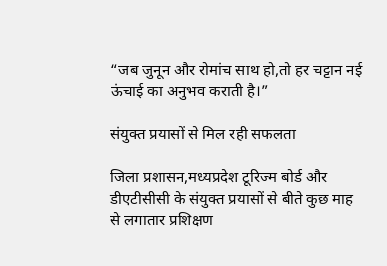“जब जुनून और रोमांच साथ हो,तो हर चट्टान नई ऊंचाई का अनुभव कराती है।”

संयुक्त प्रयासों से मिल रही सफलता

जिला प्रशासन,मध्यप्रदेश टूरिज्म बोर्ड और डीएटीसीसी के संयुक्त प्रयासों से बीते कुछ माह से लगातार प्रशिक्षण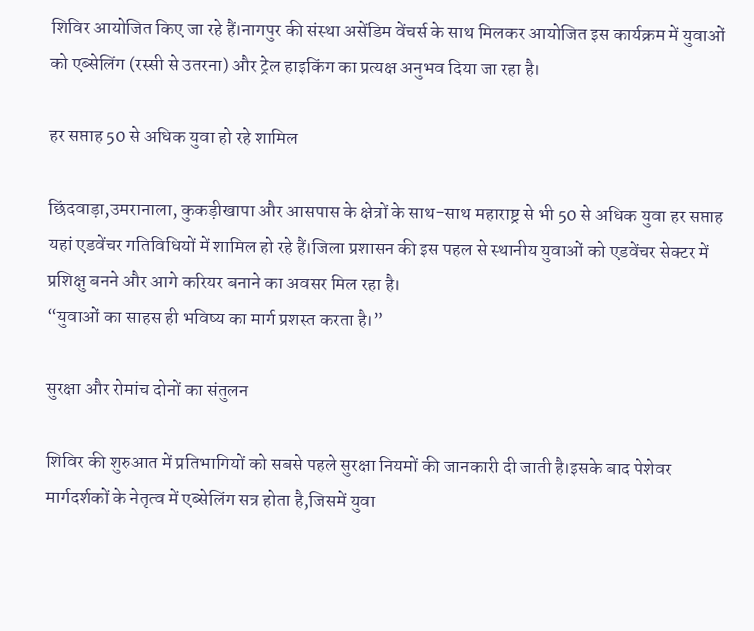शिविर आयोजित किए जा रहे हैं।नागपुर की संस्था असेंडिम वेंचर्स के साथ मिलकर आयोजित इस कार्यक्रम में युवाओं को एब्सेलिंग (रस्सी से उतरना) और ट्रेल हाइकिंग का प्रत्यक्ष अनुभव दिया जा रहा है।

हर सप्ताह 50 से अधिक युवा हो रहे शामिल

छिंदवाड़ा,उमरानाला, कुकड़ीखापा और आसपास के क्षेत्रों के साथ-साथ महाराष्ट्र से भी 50 से अधिक युवा हर सप्ताह यहां एडवेंचर गतिविधियों में शामिल हो रहे हैं।जिला प्रशासन की इस पहल से स्थानीय युवाओं को एडवेंचर सेक्टर में प्रशिक्षु बनने और आगे करियर बनाने का अवसर मिल रहा है।
“युवाओं का साहस ही भविष्य का मार्ग प्रशस्त करता है।”

सुरक्षा और रोमांच दोनों का संतुलन

शिविर की शुरुआत में प्रतिभागियों को सबसे पहले सुरक्षा नियमों की जानकारी दी जाती है।इसके बाद पेशेवर मार्गदर्शकों के नेतृत्व में एब्सेलिंग सत्र होता है,जिसमें युवा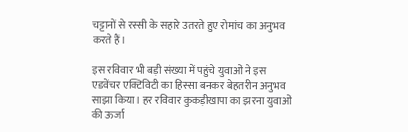चट्टानों से रस्सी के सहारे उतरते हुए रोमांच का अनुभव करते हैं।

इस रविवार भी बड़ी संख्या में पहुंचे युवाओं ने इस एडवेंचर एक्टिविटी का हिस्सा बनकर बेहतरीन अनुभव साझा किया। हर रविवार कुकड़ीखापा का झरना युवाओं की ऊर्जा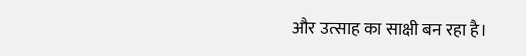और उत्साह का साक्षी बन रहा है।